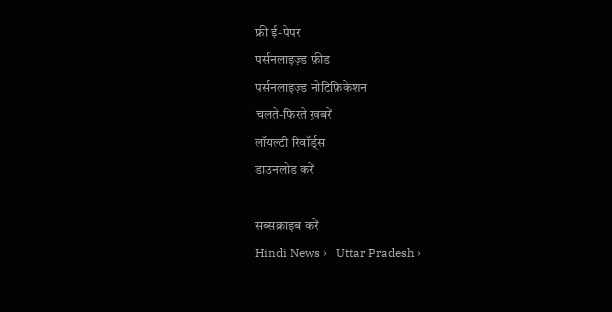फ्री ई-पेपर
पर्सनलाइज़्ड फ़ीड
पर्सनलाइज़्ड नोटिफ़िकेशन
चलते-फिरते ख़बरें
लॉयल्टी रिवॉर्ड्स
डाउनलोड करें

सब्सक्राइब करें
Hindi News ›   Uttar Pradesh ›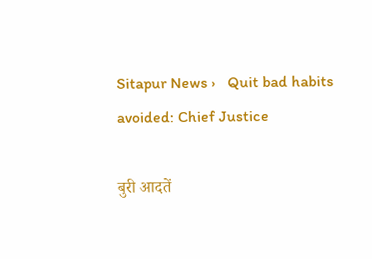Sitapur News ›   Quit bad habits avoided: Chief Justice

बुरी आदतें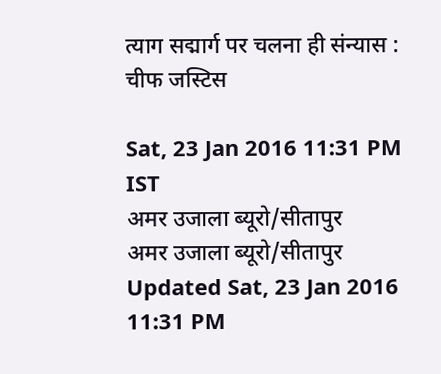त्याग सद्मार्ग पर चलना ही संन्यास : चीफ जस्टिस

Sat, 23 Jan 2016 11:31 PM IST
अमर उजाला ब्यूरो/सीतापुर
अमर उजाला ब्यूरो/सीतापुर Updated Sat, 23 Jan 2016 11:31 PM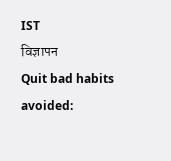IST
विज्ञापन
Quit bad habits avoided: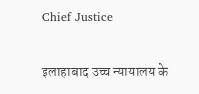Chief Justice

इलाहाबाद उच्च न्यायालय के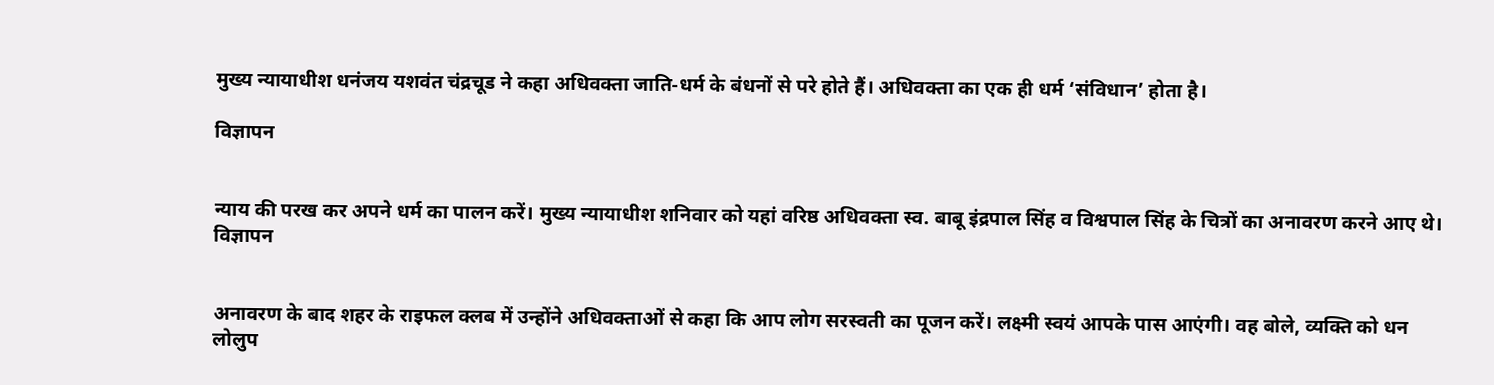मुख्य न्यायाधीश धनंजय यशवंत चंद्रचूड ने कहा अधिवक्ता जाति-धर्म के बंधनों से परे होते हैं। अधिवक्ता का एक ही धर्म ‘संविधान’ होता है।

विज्ञापन


न्याय की परख कर अपने धर्म का पालन करें। मुख्य न्यायाधीश शनिवार को यहां वरिष्ठ अधिवक्ता स्व. बाबू इंद्रपाल सिंह व विश्वपाल सिंह के चित्रों का अनावरण करने आए थे।
विज्ञापन


अनावरण के बाद शहर के राइफल क्लब में उन्होंने अधिवक्ताओं से कहा कि आप लोग सरस्वती का पूजन करें। लक्ष्मी स्वयं आपके पास आएंगी। वह बोले, व्यक्ति को धन लोलुप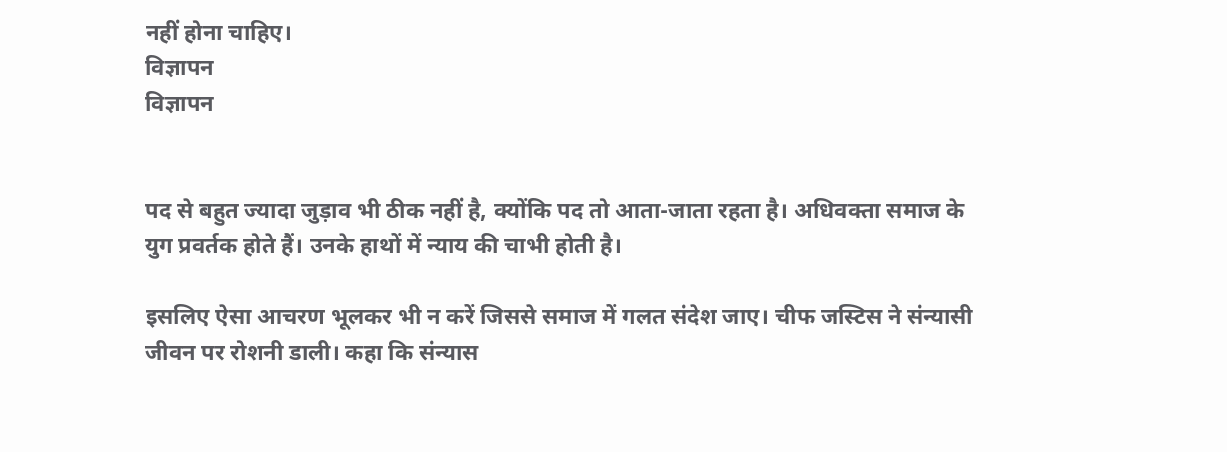नहीं होना चाहिए।
विज्ञापन
विज्ञापन


पद से बहुत ज्यादा जुड़ाव भी ठीक नहीं है, क्योंकि पद तो आता-जाता रहता है। अधिवक्ता समाज के युग प्रवर्तक होते हैं। उनके हाथों में न्याय की चाभी होती है।

इसलिए ऐसा आचरण भूलकर भी न करें जिससे समाज में गलत संदेश जाए। चीफ जस्टिस ने संन्यासी जीवन पर रोशनी डाली। कहा कि संन्यास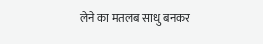लेने का मतलब साधु बनकर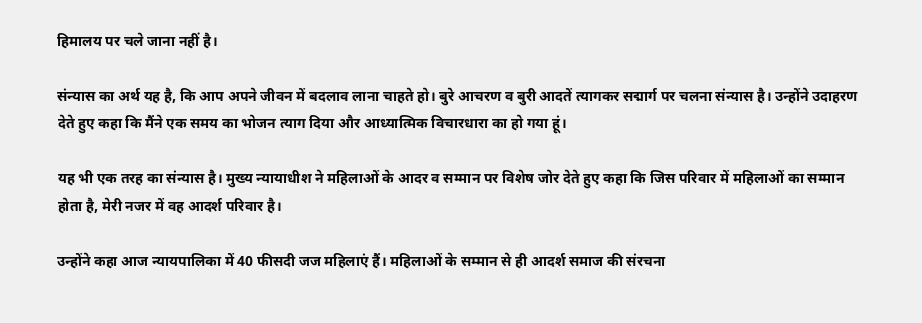हिमालय पर चले जाना नहीं है।

संन्यास का अर्थ यह है, कि आप अपने जीवन में बदलाव लाना चाहते हो। बुरे आचरण व बुरी आदतें त्यागकर सद्मार्ग पर चलना संन्यास है। उन्होंने उदाहरण देते हुए कहा कि मैंने एक समय का भोजन त्याग दिया और आध्यात्मिक विचारधारा का हो गया हूं।

यह भी एक तरह का संन्यास है। मुख्य न्यायाधीश ने महिलाओं के आदर व सम्मान पर विशेष जोर देते हुए कहा कि जिस परिवार में महिलाओं का सम्मान होता है, मेरी नजर में वह आदर्श परिवार है।

उन्होंने कहा आज न्यायपालिका में 40 फीसदी जज महिलाएं हैं। महिलाओं के सम्मान से ही आदर्श समाज की संरचना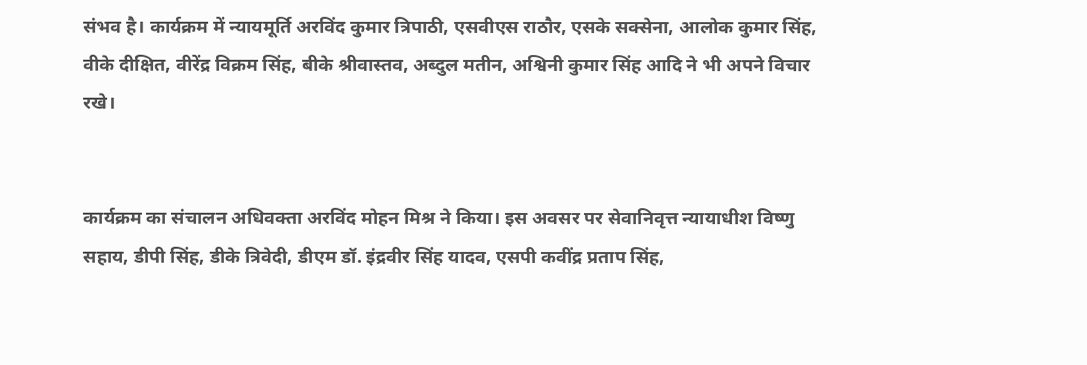संभव है। कार्यक्रम में न्यायमूर्ति अरविंद कुमार त्रिपाठी, एसवीएस राठौर, एसके सक्सेना, आलोक कुमार सिंह, वीके दीक्षित, वीरेंद्र विक्रम सिंह, बीके श्रीवास्तव, अब्दुल मतीन, अश्विनी कुमार सिंह आदि ने भी अपने विचार रखे।


कार्यक्रम का संचालन अधिवक्ता अरविंद मोहन मिश्र ने किया। इस अवसर पर सेवानिवृत्त न्यायाधीश विष्णु सहाय, डीपी सिंह, डीके त्रिवेदी, डीएम डॉ. इंद्रवीर सिंह यादव, एसपी कवींद्र प्रताप सिंह,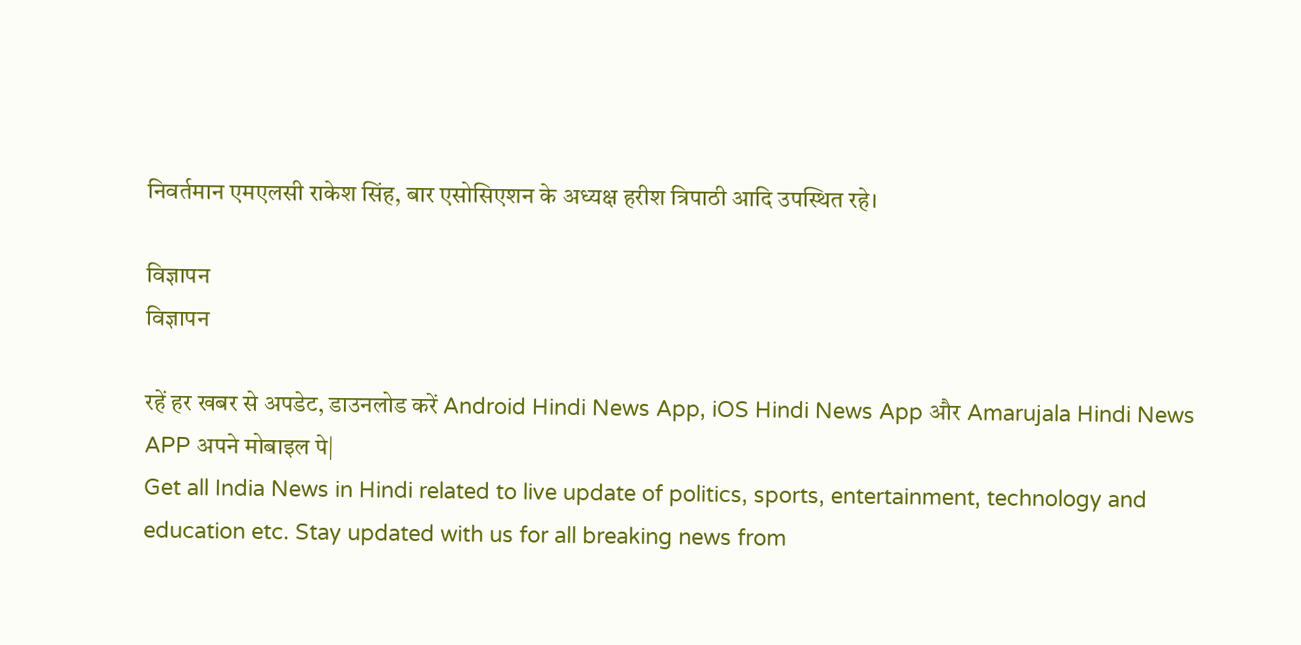निवर्तमान एमएलसी राकेश सिंह, बार एसोसिएशन के अध्यक्ष हरीश त्रिपाठी आदि उपस्थित रहे।

विज्ञापन
विज्ञापन

रहें हर खबर से अपडेट, डाउनलोड करें Android Hindi News App, iOS Hindi News App और Amarujala Hindi News APP अपने मोबाइल पे|
Get all India News in Hindi related to live update of politics, sports, entertainment, technology and education etc. Stay updated with us for all breaking news from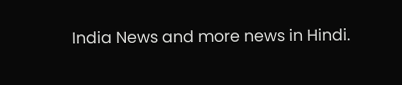India News and more news in Hindi.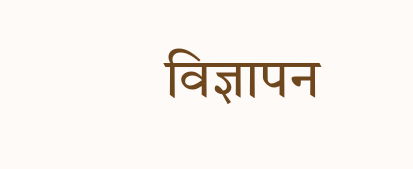विज्ञापन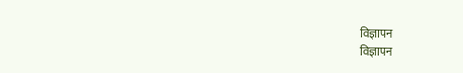विज्ञापन
विज्ञापन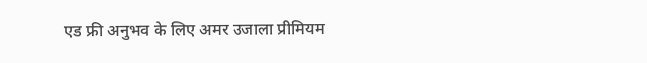एड फ्री अनुभव के लिए अमर उजाला प्रीमियम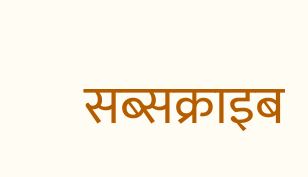सब्सक्राइब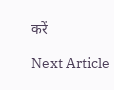करें

Next Article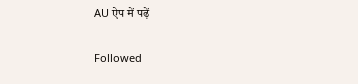AU ऐप में पढ़ें

Followed